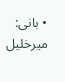• بانی: میرخلیل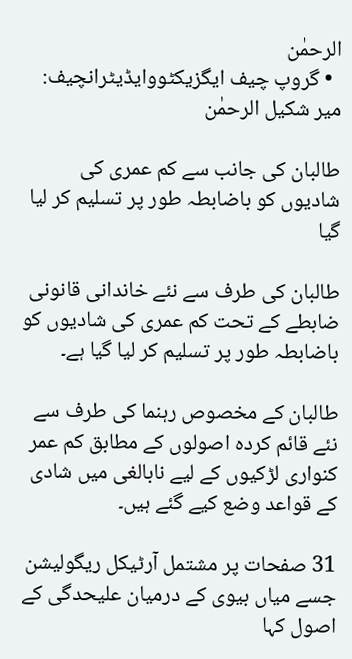الرحمٰن
  • گروپ چیف ایگزیکٹووایڈیٹرانچیف: میر شکیل الرحمٰن

طالبان کی جانب سے کم عمری کی شادیوں کو باضابطہ طور پر تسلیم کر لیا گیا

طالبان کی طرف سے نئے خاندانی قانونی ضابطے کے تحت کم عمری کی شادیوں کو باضابطہ طور پر تسلیم کر لیا گیا ہے۔

طالبان کے مخصوص رہنما کی طرف سے نئے قائم کردہ اصولوں کے مطابق کم عمر کنواری لڑکیوں کے لیے نابالغی میں شادی کے قواعد وضع کیے گئے ہیں۔

31 صفحات پر مشتمل آرٹیکل ریگولیشن جسے میاں بیوی کے درمیان علیحدگی کے اصول کہا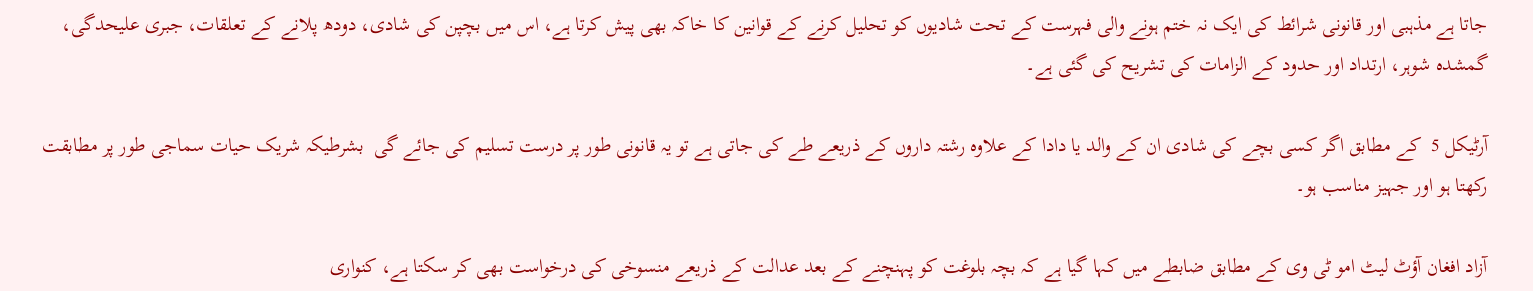جاتا ہے مذہبی اور قانونی شرائط کی ایک نہ ختم ہونے والی فہرست کے تحت شادیوں کو تحلیل کرنے کے قوانین کا خاکہ بھی پیش کرتا ہے، اس میں بچپن کی شادی، دودھ پلانے کے تعلقات، جبری علیحدگی، گمشدہ شوہر، ارتداد اور حدود کے الزامات کی تشریح کی گئی ہے۔

آرٹیکل 5  کے مطابق اگر کسی بچے کی شادی ان کے والد یا دادا کے علاوہ رشتہ داروں کے ذریعے طے کی جاتی ہے تو یہ قانونی طور پر درست تسلیم کی جائے گی  بشرطیکہ شریک حیات سماجی طور پر مطابقت رکھتا ہو اور جہیز مناسب ہو۔

آزاد افغان آؤٹ لیٹ امو ٹی وی کے مطابق ضابطے میں کہا گیا ہے کہ بچہ بلوغت کو پہنچنے کے بعد عدالت کے ذریعے منسوخی کی درخواست بھی کر سکتا ہے، کنواری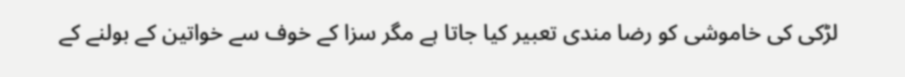لڑکی کی خاموشی کو رضا مندی تعبیر کیا جاتا ہے مگر سزا کے خوف سے خواتین کے بولنے کے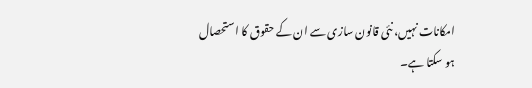امکانات نہیں، نئی قانون سازی سے ان کے حقوق کا استحصال ہو سکتا ہے۔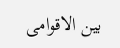بین الاقوامی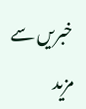خبریں سے مزید